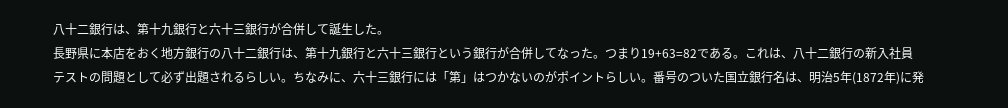八十二銀行は、第十九銀行と六十三銀行が合併して誕生した。
長野県に本店をおく地方銀行の八十二銀行は、第十九銀行と六十三銀行という銀行が合併してなった。つまり19+63=82である。これは、八十二銀行の新入社員テストの問題として必ず出題されるらしい。ちなみに、六十三銀行には「第」はつかないのがポイントらしい。番号のついた国立銀行名は、明治5年(1872年)に発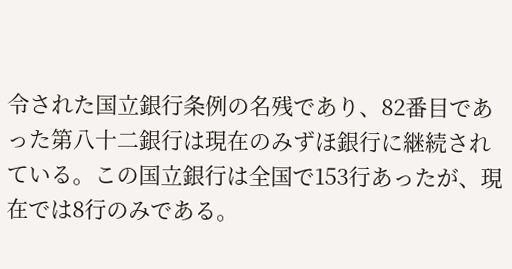令された国立銀行条例の名残であり、82番目であった第八十二銀行は現在のみずほ銀行に継続されている。この国立銀行は全国で153行あったが、現在では8行のみである。